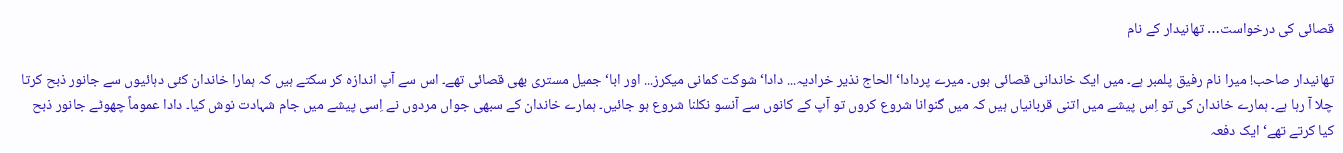قصائی کی درخواست… تھانیدار کے نام

تھانیدار صاحب! میرا نام رفیق پلمبر ہے۔ میں ایک خاندانی قصائی ہوں۔ میرے پردادا‘ الحاج نذیر خرادیہ... دادا‘ شوکت کمانی میکرز... اور ابا‘ جمیل مستری بھی قصائی تھے۔ اس سے آپ اندازہ کر سکتے ہیں کہ ہمارا خاندان کئی دہائیوں سے جانور ذبح کرتا چلا آ رہا ہے۔ ہمارے خاندان کی تو اِس پیشے میں اتنی قربانیاں ہیں کہ میں گنوانا شروع کروں تو آپ کے کانوں سے آنسو نکلنا شروع ہو جائیں۔ ہمارے خاندان کے سبھی جواں مردوں نے اِسی پیشے میں جام شہادت نوش کیا۔ دادا عموماً چھوٹے جانور ذبح کیا کرتے تھے‘ ایک دفعہ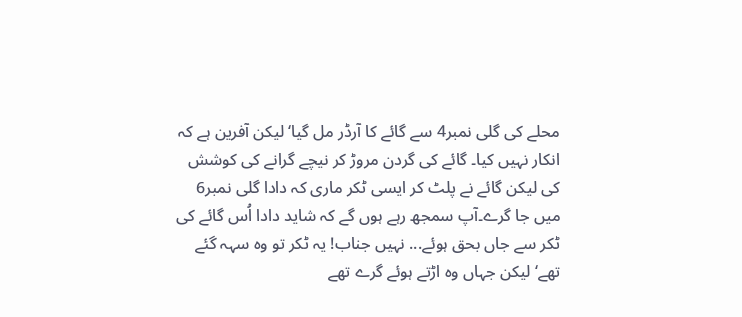محلے کی گلی نمبر4 سے گائے کا آرڈر مل گیا‘ لیکن آفرین ہے کہ انکار نہیں کیا۔ گائے کی گردن مروڑ کر نیچے گرانے کی کوشش کی لیکن گائے نے پلٹ کر ایسی ٹکر ماری کہ دادا گلی نمبر6 میں جا گرے۔آپ سمجھ رہے ہوں گے کہ شاید دادا اُس گائے کی ٹکر سے جاں بحق ہوئے... نہیں جناب! یہ ٹکر تو وہ سہہ گئے تھے‘ لیکن جہاں وہ اڑتے ہوئے گرے تھے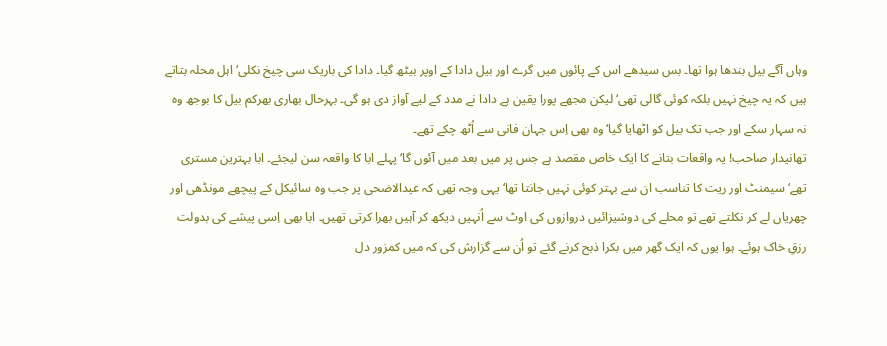وہاں آگے بیل بندھا ہوا تھا۔ بس سیدھے اس کے پائوں میں گرے اور بیل دادا کے اوپر بیٹھ گیا۔ دادا کی باریک سی چیخ نکلی‘ اہل محلہ بتاتے ہیں کہ یہ چیخ نہیں بلکہ کوئی گالی تھی‘ لیکن مجھے پورا یقین ہے دادا نے مدد کے لیے آواز دی ہو گی۔ بہرحال بھاری بھرکم بیل کا بوجھ وہ نہ سہار سکے اور جب تک بیل کو اٹھایا گیا‘ وہ بھی اِس جہان فانی سے اُٹھ چکے تھے۔
تھانیدار صاحب! یہ واقعات بتانے کا ایک خاص مقصد ہے جس پر میں بعد میں آئوں گا‘ پہلے ابا کا واقعہ سن لیجئے۔ ابا بہترین مستری تھے‘ سیمنٹ اور ریت کا تناسب ان سے بہتر کوئی نہیں جانتا تھا‘ یہی وجہ تھی کہ عیدالاضحی پر جب وہ سائیکل کے پیچھے مونڈھی اور چھریاں لے کر نکلتے تھے تو محلے کی دوشیزائیں دروازوں کی اوٹ سے اُنہیں دیکھ کر آہیں بھرا کرتی تھیں۔ ابا بھی اِسی پیشے کی بدولت رزقِ خاک ہوئے۔ ہوا یوں کہ ایک گھر میں بکرا ذبح کرنے گئے تو اُن سے گزارش کی کہ میں کمزور دل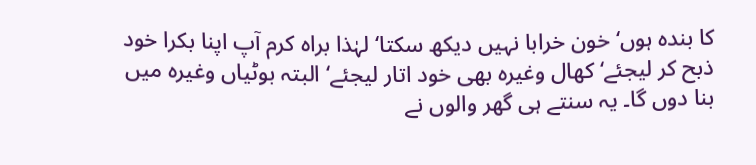کا بندہ ہوں‘ خون خرابا نہیں دیکھ سکتا‘ لہٰذا براہ کرم آپ اپنا بکرا خود ذبح کر لیجئے‘ کھال وغیرہ بھی خود اتار لیجئے‘ البتہ بوٹیاں وغیرہ میں بنا دوں گا۔ یہ سنتے ہی گھر والوں نے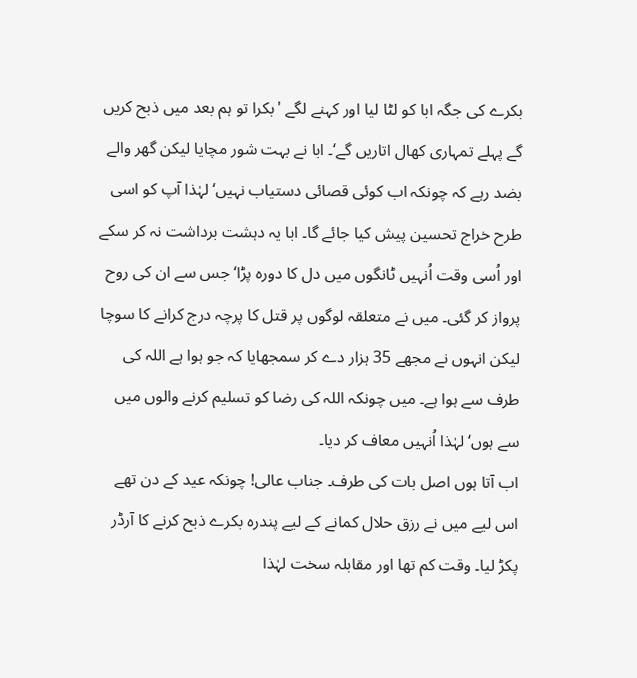بکرے کی جگہ ابا کو لٹا لیا اور کہنے لگے 'بکرا تو ہم بعد میں ذبح کریں گے پہلے تمہاری کھال اتاریں گے‘۔ ابا نے بہت شور مچایا لیکن گھر والے بضد رہے کہ چونکہ اب کوئی قصائی دستیاب نہیں‘ لہٰذا آپ کو اسی طرح خراج تحسین پیش کیا جائے گا۔ ابا یہ دہشت برداشت نہ کر سکے اور اُسی وقت اُنہیں ٹانگوں میں دل کا دورہ پڑا‘ جس سے ان کی روح پرواز کر گئی۔ میں نے متعلقہ لوگوں پر قتل کا پرچہ درج کرانے کا سوچا لیکن انہوں نے مجھے 35 ہزار دے کر سمجھایا کہ جو ہوا ہے اللہ کی طرف سے ہوا ہے۔ میں چونکہ اللہ کی رضا کو تسلیم کرنے والوں میں سے ہوں‘ لہٰذا اُنہیں معاف کر دیا۔
اب آتا ہوں اصل بات کی طرف۔ جناب عالی! چونکہ عید کے دن تھے اس لیے میں نے رزق حلال کمانے کے لیے پندرہ بکرے ذبح کرنے کا آرڈر پکڑ لیا۔ وقت کم تھا اور مقابلہ سخت لہٰذا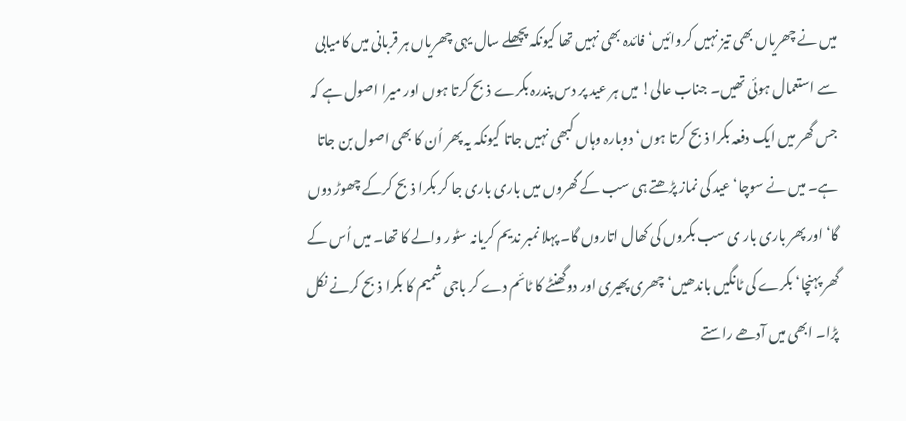میں نے چھریاں بھی تیز نہیں کروائیں‘ فائدہ بھی نہیں تھا کیونکہ پچھلے سال یہی چھریاں ہر قربانی میں کامیابی سے استعمال ہوئی تھیں۔ جناب عالی! میں ہر عید پر دس پندرہ بکرے ذبح کرتا ہوں اور میرا اصول ہے کہ جس گھر میں ایک دفعہ بکرا ذبح کرتا ہوں‘ دوبارہ وہاں کبھی نہیں جاتا کیونکہ یہ پھر اُن کا بھی اصول بن جاتا ہے۔ میں نے سوچا‘ عید کی نماز پڑھتے ہی سب کے گھروں میں باری باری جا کر بکرا ذبح کرکے چھوڑ دوں گا‘ اور پھر باری بار ی سب بکروں کی کھال اتاروں گا۔ پہلا نمبر ندیم کریانہ سٹور والے کا تھا۔ میں اُس کے گھر پہنچا‘ بکرے کی ٹانگیں باندھیں‘ چھری پھیری اور دوگھنٹے کا ٹائم دے کر باجی شمیم کا بکرا ذبح کرنے نکل پڑا۔ ابھی میں آدھے راستے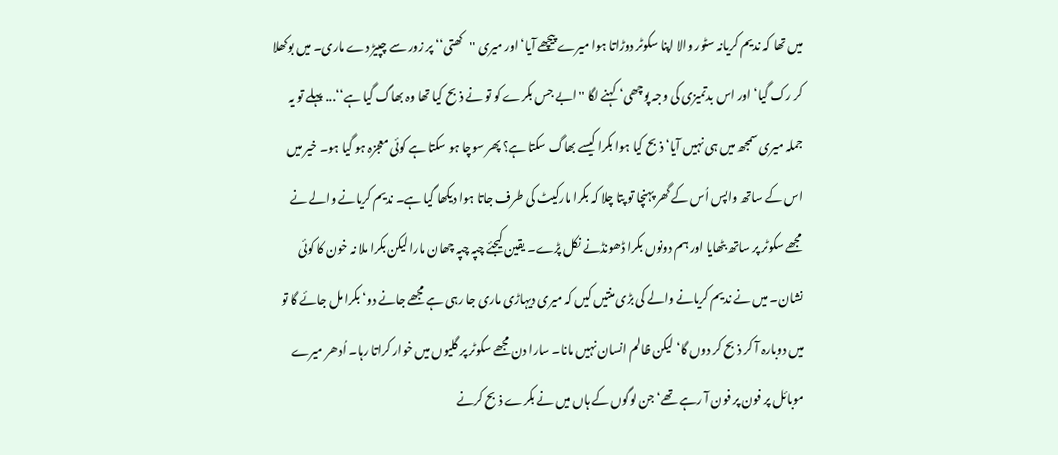میں تھا کہ ندیم کریانہ سٹور والا اپنا سکوٹر دوڑاتا ہوا میرے پیچھے آیا‘ اور میری ''کھتی‘‘ پر زور سے چپیڑ دے ماری۔ میں بوکھلا کر رک گیا‘ اور اس بدتمیزی کی وجہ پوچھی‘ کہنے لگا ''ابے جس بکرے کو تو نے ذبح کیا تھا وہ بھاگ گیا ہے‘‘... پہلے تو یہ جملہ میری سمجھ میں ہی نہیں آیا‘ ذبح کیا ہوا بکرا کیسے بھاگ سکتا ہے؟ پھر سوچا ہو سکتا ہے کوئی معجزہ ہو گیا ہو۔ خیر میں اس کے ساتھ واپس اُس کے گھر پہنچا تو پتا چلا کہ بکرا مارکیٹ کی طرف جاتا ہوا دیکھا گیا ہے۔ ندیم کریانے والے نے مجھے سکوٹر پر ساتھ بٹھایا اور ہم دونوں بکرا ڈھونڈنے نکل پڑے۔ یقین کیجئے چپہ چپہ چھان مارا لیکن بکرا ملا نہ خون کا کوئی نشان۔ میں نے ندیم کریانے والے کی بڑی منتیں کیں کہ میری دیہاڑی ماری جا رہی ہے مجھے جانے دو‘ بکرا مل جائے گا تو میں دوبارہ آ کر ذبح کر دوں گا‘ لیکن ظالم انسان نہیں مانا۔ سارا دن مجھے سکوٹر پر گلیوں میں خوار کراتا رہا۔ اُدھر میرے موبائل پر فون پر فون آ رہے تھے‘ جن لوگوں کے ہاں میں نے بکرے ذبح کرنے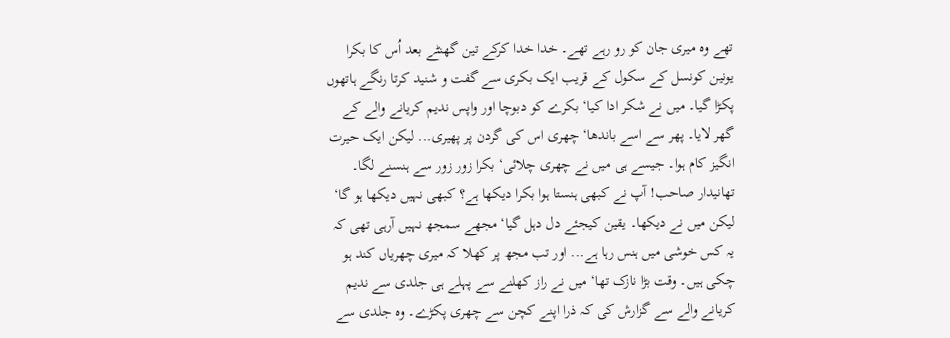تھے وہ میری جان کو رو رہے تھے۔ خدا خدا کرکے تین گھنٹے بعد اُس کا بکرا یونین کونسل کے سکول کے قریب ایک بکری سے گفت و شنید کرتا رنگے ہاتھوں پکڑا گیا۔ میں نے شکر ادا کیا‘ بکرے کو دبوچا اور واپس ندیم کریانے والے کے گھر لایا۔ پھر سے اسے باندھا‘ چھری اس کی گردن پر پھیری... لیکن ایک حیرت انگیز کام ہوا۔ جیسے ہی میں نے چھری چلائی‘ بکرا زور زور سے ہنسنے لگا۔ تھانیدار صاحب! آپ نے کبھی ہنستا ہوا بکرا دیکھا ہے؟ کبھی نہیں دیکھا ہو گا‘ لیکن میں نے دیکھا۔ یقین کیجئے دل دہل گیا‘ مجھے سمجھ نہیں آرہی تھی کہ یہ کس خوشی میں ہنس رہا ہے... اور تب مجھ پر کھلا کہ میری چھریاں کند ہو چکی ہیں۔ وقت بڑا نازک تھا‘ میں نے راز کھلنے سے پہلے ہی جلدی سے ندیم کریانے والے سے گزارش کی کہ ذرا اپنے کچن سے چھری پکڑے۔ وہ جلدی سے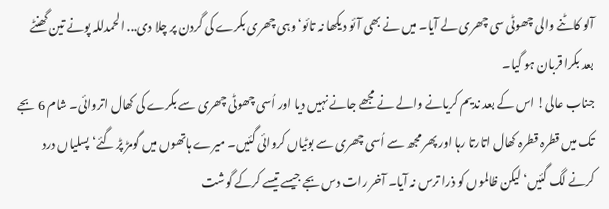آلو کاٹنے والی چھوٹی سی چھری لے آیا۔ میں نے بھی آئو دیکھا نہ تائو‘ وہی چھری بکرے کی گردن پر چلا دی... الحمدللہ پونے تین گھنٹے بعد بکرا قربان ہو گیا۔
جناب عالی! اس کے بعد ندیم کریانے والے نے مجھے جانے نہیں دیا اور اُسی چھوٹی چھری سے بکرے کی کھال اتروائی۔ شام 6 بجے تک میں قطرہ قطرہ کھال اتارتا رہا اور پھر مجھ سے اُسی چھری سے بوٹیاں کروائی گئیں۔ میرے ہاتھوں میں گومڑ پڑ گئے‘ پسلیاں درد کرنے لگ گئیں‘ لیکن ظالموں کو ذرا ترس نہ آیا۔ آخر رات دس بجے جیسے تیسے کرکے گوشت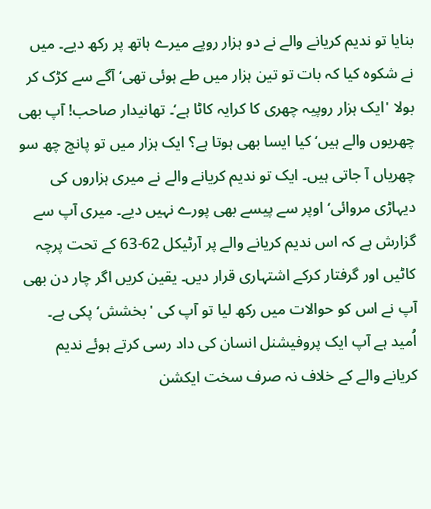بنایا تو ندیم کریانے والے نے دو ہزار روپے میرے ہاتھ پر رکھ دیے۔ میں نے شکوہ کیا کہ بات تو تین ہزار میں طے ہوئی تھی‘ آگے سے کڑک کر بولا 'ایک ہزار روپیہ چھری کا کرایہ کاٹا ہے‘۔ تھانیدار صاحب! آپ بھی چھریوں والے ہیں‘ کیا ایسا بھی ہوتا ہے؟ ایک ہزار میں تو پانچ چھ سو چھریاں آ جاتی ہیں۔ ایک تو ندیم کریانے والے نے میری ہزاروں کی دیہاڑی مروائی‘ اوپر سے پیسے بھی پورے نہیں دیے۔ میری آپ سے گزارش ہے کہ اس ندیم کریانے والے پر آرٹیکل 62-63 کے تحت پرچہ کاٹیں اور گرفتار کرکے اشتہاری قرار دیں۔ یقین کریں اگر چار دن بھی آپ نے اس کو حوالات میں رکھ لیا تو آپ کی 'بخشش‘ پکی ہے۔ اُمید ہے آپ ایک پروفیشنل انسان کی داد رسی کرتے ہوئے ندیم کریانے والے کے خلاف نہ صرف سخت ایکشن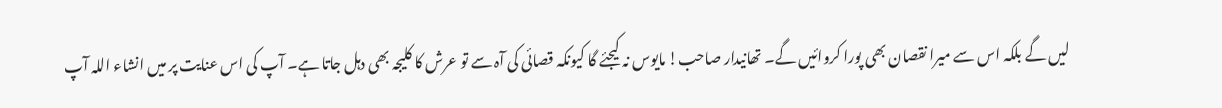لیں گے بلکہ اس سے میرا نقصان بھی پورا کروائیں گے۔ تھانیدار صاحب! مایوس نہ کیجئے گا کیونکہ قصائی کی آہ سے تو عرش کا کلیجہ بھی دہل جاتا ہے۔ آپ کی اس عنایت پر میں انشاء اللہ آپ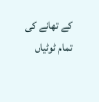کے تھانے کی تمام ٹوٹیاں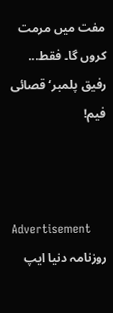مفت میں مرمت کروں گا۔ فقط... رفیق پلمبر‘ قصائی فیم!



Advertisement
روزنامہ دنیا ایپ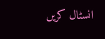انسٹال کریں